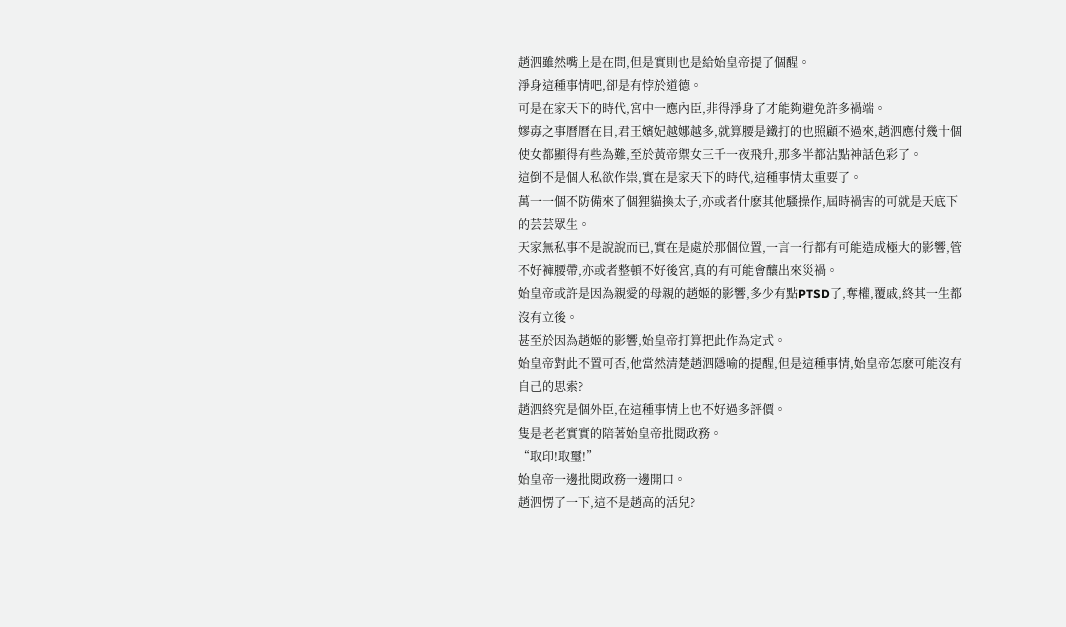趙泗雖然嘴上是在問,但是實則也是給始皇帝提了個醒。
淨身這種事情吧,卻是有悖於道德。
可是在家天下的時代,宮中一應內臣,非得淨身了才能夠避免許多禍端。
嫪毐之事曆曆在目,君王嬪妃越娜越多,就算腰是鐵打的也照顧不過來,趙泗應付幾十個使女都顯得有些為難,至於黃帝禦女三千一夜飛升,那多半都沾點神話色彩了。
這倒不是個人私欲作祟,實在是家天下的時代,這種事情太重要了。
萬一一個不防備來了個狸貓換太子,亦或者什麽其他騷操作,屆時禍害的可就是天底下的芸芸眾生。
天家無私事不是說說而已,實在是處於那個位置,一言一行都有可能造成極大的影響,管不好褲腰帶,亦或者整頓不好後宮,真的有可能會釀出來災禍。
始皇帝或許是因為親愛的母親的趙姬的影響,多少有點PTSD了,奪權,覆戚,終其一生都沒有立後。
甚至於因為趙姬的影響,始皇帝打算把此作為定式。
始皇帝對此不置可否,他當然清楚趙泗隱喻的提醒,但是這種事情,始皇帝怎麽可能沒有自己的思索?
趙泗終究是個外臣,在這種事情上也不好過多評價。
隻是老老實實的陪著始皇帝批閱政務。
“取印!取璽!”
始皇帝一邊批閱政務一邊開口。
趙泗愣了一下,這不是趙高的活兒?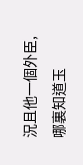況且他一個外臣,哪裏知道玉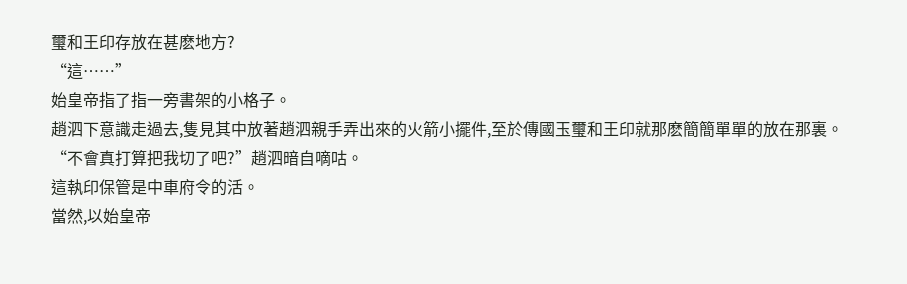璽和王印存放在甚麽地方?
“這……”
始皇帝指了指一旁書架的小格子。
趙泗下意識走過去,隻見其中放著趙泗親手弄出來的火箭小擺件,至於傳國玉璽和王印就那麽簡簡單單的放在那裏。
“不會真打算把我切了吧?”趙泗暗自嘀咕。
這執印保管是中車府令的活。
當然,以始皇帝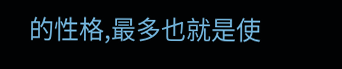的性格,最多也就是使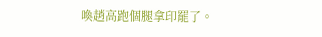喚趙高跑個腿拿印罷了。